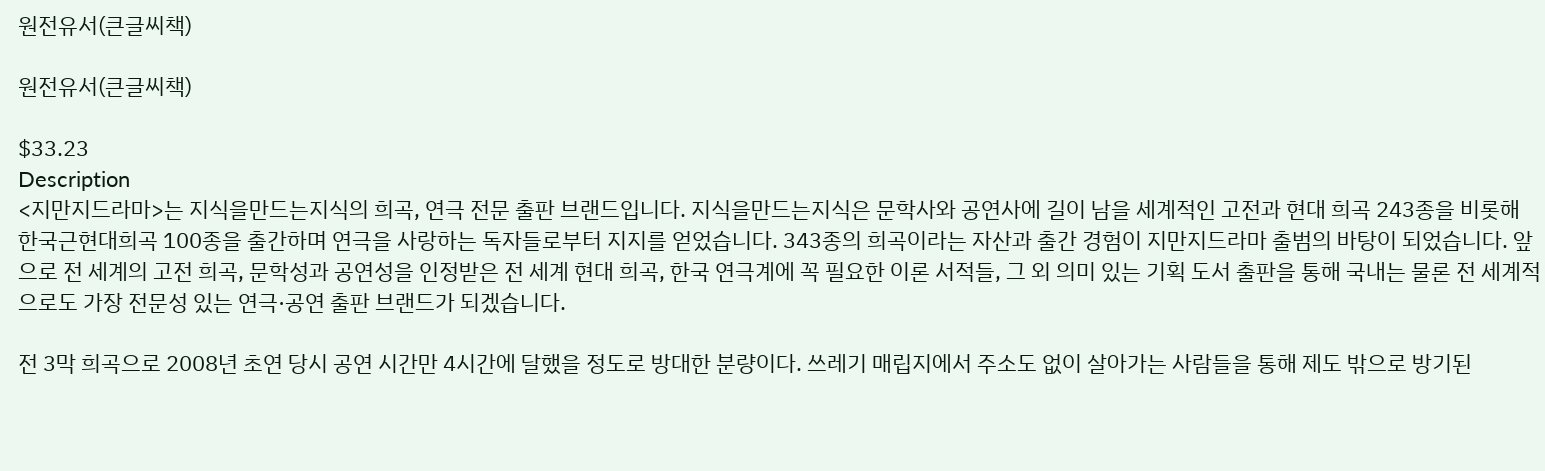원전유서(큰글씨책)

원전유서(큰글씨책)

$33.23
Description
<지만지드라마>는 지식을만드는지식의 희곡, 연극 전문 출판 브랜드입니다. 지식을만드는지식은 문학사와 공연사에 길이 남을 세계적인 고전과 현대 희곡 243종을 비롯해 한국근현대희곡 100종을 출간하며 연극을 사랑하는 독자들로부터 지지를 얻었습니다. 343종의 희곡이라는 자산과 출간 경험이 지만지드라마 출범의 바탕이 되었습니다. 앞으로 전 세계의 고전 희곡, 문학성과 공연성을 인정받은 전 세계 현대 희곡, 한국 연극계에 꼭 필요한 이론 서적들, 그 외 의미 있는 기획 도서 출판을 통해 국내는 물론 전 세계적으로도 가장 전문성 있는 연극·공연 출판 브랜드가 되겠습니다.

전 3막 희곡으로 2008년 초연 당시 공연 시간만 4시간에 달했을 정도로 방대한 분량이다. 쓰레기 매립지에서 주소도 없이 살아가는 사람들을 통해 제도 밖으로 방기된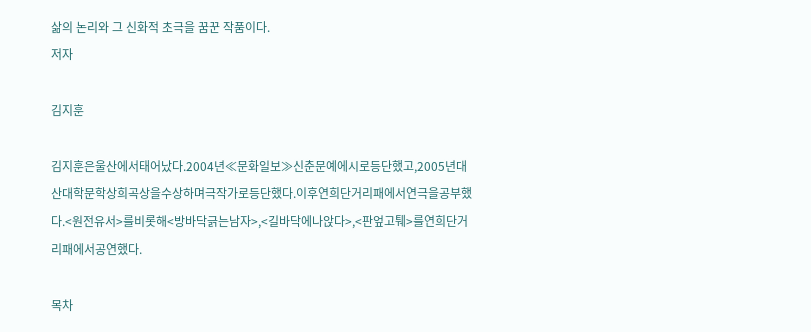삶의 논리와 그 신화적 초극을 꿈꾼 작품이다.
저자

김지훈

김지훈은울산에서태어났다.2004년≪문화일보≫신춘문예에시로등단했고,2005년대산대학문학상희곡상을수상하며극작가로등단했다.이후연희단거리패에서연극을공부했다.<원전유서>를비롯해<방바닥긁는남자>,<길바닥에나앉다>,<판엎고퉤>를연희단거리패에서공연했다.

목차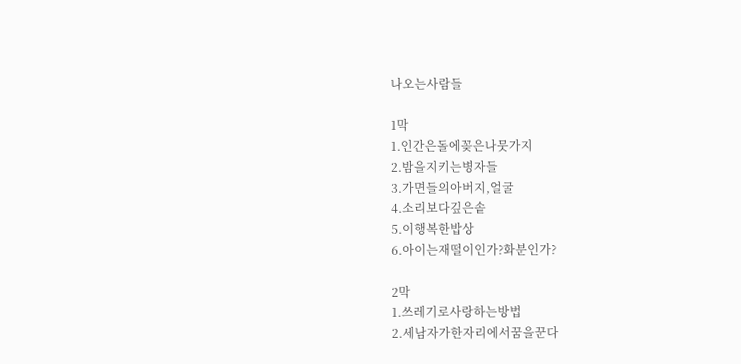나오는사람들

1막
1.인간은돌에꽂은나뭇가지
2.밤을지키는병자들
3.가면들의아버지,얼굴
4.소리보다깊은솥
5.이행복한밥상
6.아이는재떨이인가?화분인가?

2막
1.쓰레기로사랑하는방법
2.세남자가한자리에서꿈을꾼다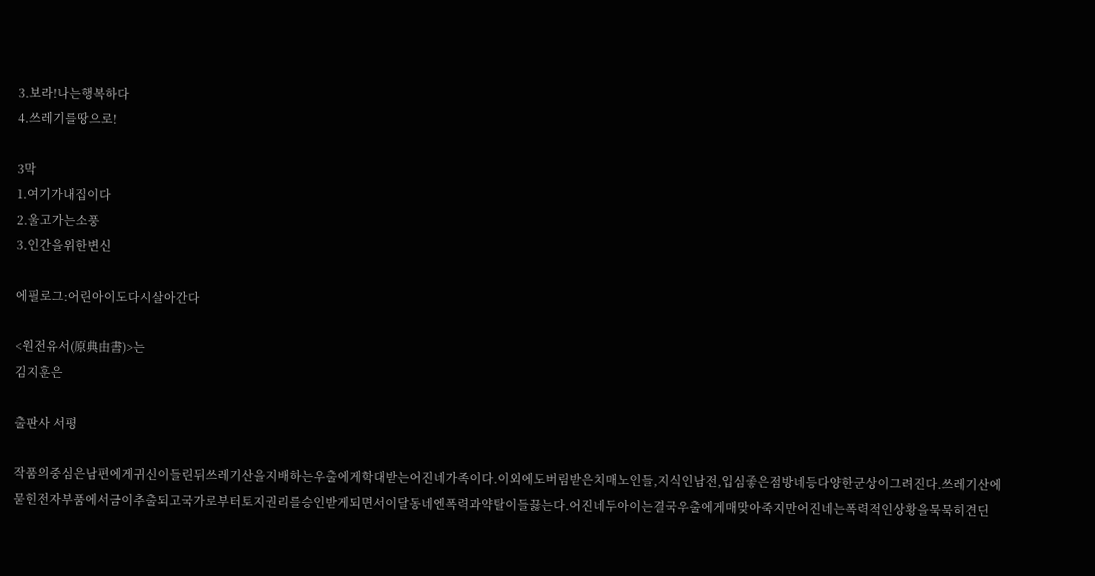3.보라!나는행복하다
4.쓰레기를땅으로!

3막
1.여기가내집이다
2.울고가는소풍
3.인간을위한변신

에필로그:어린아이도다시살아간다

<원전유서(原典由書)>는
김지훈은

출판사 서평

작품의중심은남편에게귀신이들린뒤쓰레기산을지배하는우출에게학대받는어진네가족이다.이외에도버림받은치매노인들,지식인남전,입심좋은점방네등다양한군상이그려진다.쓰레기산에묻힌전자부품에서금이추출되고국가로부터토지권리를승인받게되면서이달동네엔폭력과약탈이들끓는다.어진네두아이는결국우출에게매맞아죽지만어진네는폭력적인상황을묵묵히견딘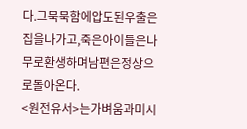다.그묵묵함에압도된우출은집을나가고,죽은아이들은나무로환생하며남편은정상으로돌아온다.
<원전유서>는가벼움과미시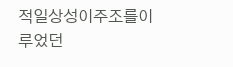적일상성이주조를이루었던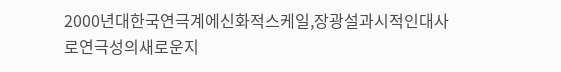2000년대한국연극계에신화적스케일,장광설과시적인대사로연극성의새로운지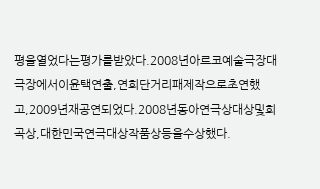평을열었다는평가를받았다.2008년아르코예술극장대극장에서이윤택연출,연희단거리패제작으로초연했고,2009년재공연되었다.2008년동아연극상대상및희곡상,대한민국연극대상작품상등을수상했다.